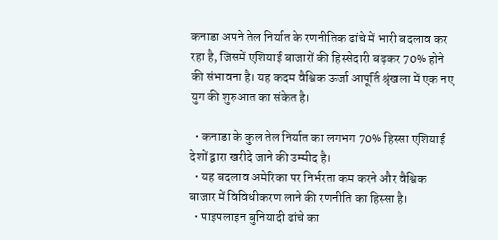कनाडा अपने तेल निर्यात के रणनीतिक ढांचे में भारी बदलाव कर रहा है, जिसमें एशियाई बाजारों की हिस्सेदारी बढ़कर 70% होने की संभावना है। यह कदम वैश्विक ऊर्जा आपूर्ति श्रृंखला में एक नए युग की शुरुआत का संकेत है।

  • कनाडा के कुल तेल निर्यात का लगभग 70% हिस्सा एशियाई देशों द्वारा खरीदे जाने की उम्मीद है।
  • यह बदलाव अमेरिका पर निर्भरता कम करने और वैश्विक बाजार में विविधीकरण लाने की रणनीति का हिस्सा है।
  • पाइपलाइन बुनियादी ढांचे का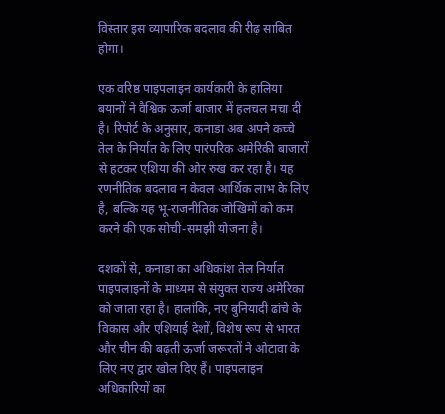विस्तार इस व्यापारिक बदलाव की रीढ़ साबित होगा।

एक वरिष्ठ पाइपलाइन कार्यकारी के हालिया बयानों ने वैश्विक ऊर्जा बाजार में हलचल मचा दी है। रिपोर्ट के अनुसार, कनाडा अब अपने कच्चे तेल के निर्यात के लिए पारंपरिक अमेरिकी बाजारों से हटकर एशिया की ओर रुख कर रहा है। यह रणनीतिक बदलाव न केवल आर्थिक लाभ के लिए है, बल्कि यह भू-राजनीतिक जोखिमों को कम करने की एक सोची-समझी योजना है।

दशकों से, कनाडा का अधिकांश तेल निर्यात पाइपलाइनों के माध्यम से संयुक्त राज्य अमेरिका को जाता रहा है। हालांकि, नए बुनियादी ढांचे के विकास और एशियाई देशों, विशेष रूप से भारत और चीन की बढ़ती ऊर्जा जरूरतों ने ओटावा के लिए नए द्वार खोल दिए हैं। पाइपलाइन अधिकारियों का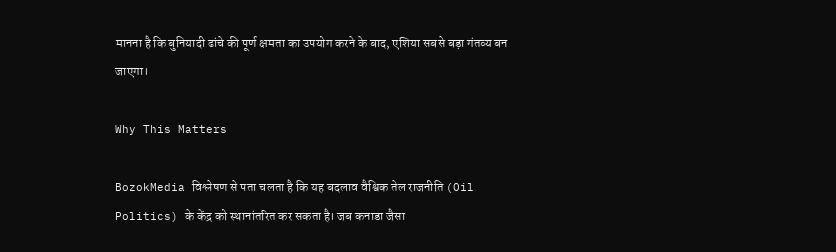मानना है कि बुनियादी ढांचे की पूर्ण क्षमता का उपयोग करने के बाद, एशिया सबसे बड़ा गंतव्य बन जाएगा।

Why This Matters

BozokMedia विश्लेषण से पता चलता है कि यह बदलाव वैश्विक तेल राजनीति (Oil Politics) के केंद्र को स्थानांतरित कर सकता है। जब कनाडा जैसा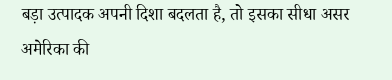बड़ा उत्पादक अपनी दिशा बदलता है, तो इसका सीधा असर अमेरिका की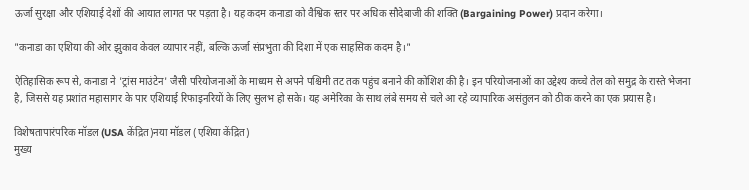ऊर्जा सुरक्षा और एशियाई देशों की आयात लागत पर पड़ता है। यह कदम कनाडा को वैश्विक स्तर पर अधिक सौदेबाजी की शक्ति (Bargaining Power) प्रदान करेगा।

"कनाडा का एशिया की ओर झुकाव केवल व्यापार नहीं, बल्कि ऊर्जा संप्रभुता की दिशा में एक साहसिक कदम है।"

ऐतिहासिक रूप से, कनाडा ने 'ट्रांस माउंटेन' जैसी परियोजनाओं के माध्यम से अपने पश्चिमी तट तक पहुंच बनाने की कोशिश की है। इन परियोजनाओं का उद्देश्य कच्चे तेल को समुद्र के रास्ते भेजना है, जिससे यह प्रशांत महासागर के पार एशियाई रिफाइनरियों के लिए सुलभ हो सके। यह अमेरिका के साथ लंबे समय से चले आ रहे व्यापारिक असंतुलन को ठीक करने का एक प्रयास है।

विशेषतापारंपरिक मॉडल (USA केंद्रित)नया मॉडल (एशिया केंद्रित)
मुख्य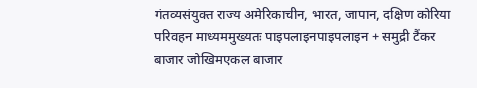गंतव्यसंयुक्त राज्य अमेरिकाचीन, भारत, जापान, दक्षिण कोरिया
परिवहन माध्यममुख्यतः पाइपलाइनपाइपलाइन + समुद्री टैंकर
बाजार जोखिमएकल बाजार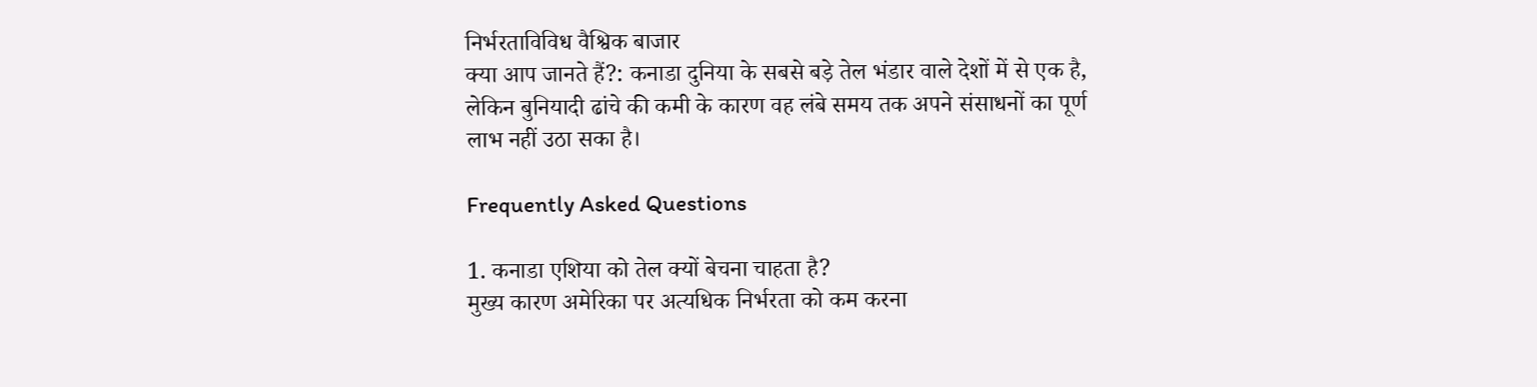निर्भरताविविध वैश्विक बाजार
क्या आप जानते हैं?: कनाडा दुनिया के सबसे बड़े तेल भंडार वाले देशों में से एक है, लेकिन बुनियादी ढांचे की कमी के कारण वह लंबे समय तक अपने संसाधनों का पूर्ण लाभ नहीं उठा सका है।

Frequently Asked Questions

1. कनाडा एशिया को तेल क्यों बेचना चाहता है?
मुख्य कारण अमेरिका पर अत्यधिक निर्भरता को कम करना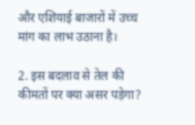और एशियाई बाजारों में उच्च मांग का लाभ उठाना है।

2. इस बदलाव से तेल की कीमतों पर क्या असर पड़ेगा?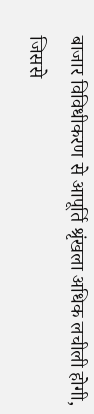बाजार विविधीकरण से आपूर्ति श्रृंखला अधिक लचीली होगी, जिससे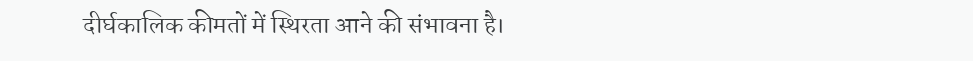दीर्घकालिक कीमतों में स्थिरता आने की संभावना है।